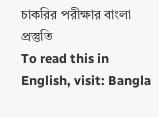চাকরির পরীক্ষার বাংলা প্রস্তুতি
To read this in English, visit: Bangla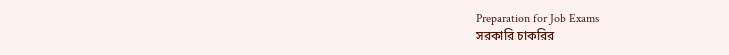Preparation for Job Exams
সরকারি চাকরির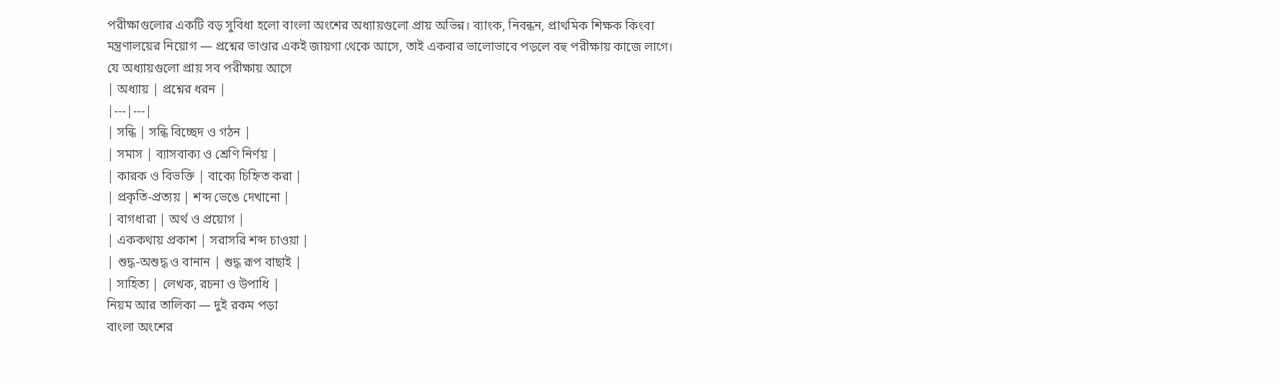পরীক্ষাগুলোর একটি বড় সুবিধা হলো বাংলা অংশের অধ্যায়গুলো প্রায় অভিন্ন। ব্যাংক, নিবন্ধন, প্রাথমিক শিক্ষক কিংবা মন্ত্রণালয়ের নিয়োগ — প্রশ্নের ভাণ্ডার একই জায়গা থেকে আসে, তাই একবার ভালোভাবে পড়লে বহু পরীক্ষায় কাজে লাগে।
যে অধ্যায়গুলো প্রায় সব পরীক্ষায় আসে
| অধ্যায় | প্রশ্নের ধরন |
|---|---|
| সন্ধি | সন্ধি বিচ্ছেদ ও গঠন |
| সমাস | ব্যাসবাক্য ও শ্রেণি নির্ণয় |
| কারক ও বিভক্তি | বাক্যে চিহ্নিত করা |
| প্রকৃতি-প্রত্যয় | শব্দ ভেঙে দেখানো |
| বাগধারা | অর্থ ও প্রয়োগ |
| এককথায় প্রকাশ | সরাসরি শব্দ চাওয়া |
| শুদ্ধ-অশুদ্ধ ও বানান | শুদ্ধ রূপ বাছাই |
| সাহিত্য | লেখক, রচনা ও উপাধি |
নিয়ম আর তালিকা — দুই রকম পড়া
বাংলা অংশের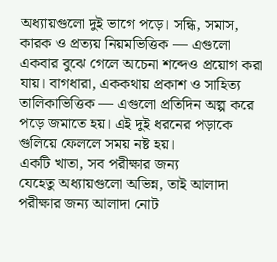অধ্যায়গুলো দুই ভাগে পড়ে। সন্ধি, সমাস, কারক ও প্রত্যয় নিয়মভিত্তিক — এগুলো একবার বুঝে গেলে অচেনা শব্দেও প্রয়োগ করা যায়। বাগধারা, এককথায় প্রকাশ ও সাহিত্য তালিকাভিত্তিক — এগুলো প্রতিদিন অল্প করে পড়ে জমাতে হয়। এই দুই ধরনের পড়াকে গুলিয়ে ফেললে সময় নষ্ট হয়।
একটি খাতা, সব পরীক্ষার জন্য
যেহেতু অধ্যায়গুলো অভিন্ন, তাই আলাদা পরীক্ষার জন্য আলাদা নোট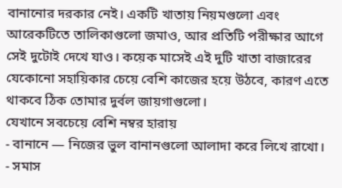বানানোর দরকার নেই। একটি খাতায় নিয়মগুলো এবং আরেকটিতে তালিকাগুলো জমাও, আর প্রতিটি পরীক্ষার আগে সেই দুটোই দেখে যাও। কয়েক মাসেই এই দুটি খাতা বাজারের যেকোনো সহায়িকার চেয়ে বেশি কাজের হয়ে উঠবে, কারণ এতে থাকবে ঠিক তোমার দুর্বল জায়গাগুলো।
যেখানে সবচেয়ে বেশি নম্বর হারায়
- বানানে — নিজের ভুল বানানগুলো আলাদা করে লিখে রাখো।
- সমাস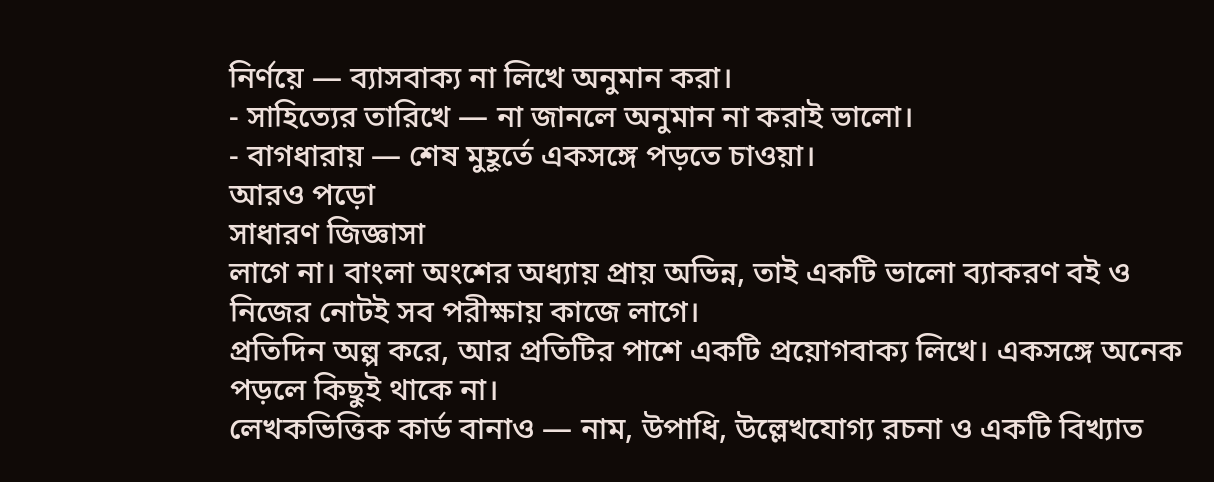নির্ণয়ে — ব্যাসবাক্য না লিখে অনুমান করা।
- সাহিত্যের তারিখে — না জানলে অনুমান না করাই ভালো।
- বাগধারায় — শেষ মুহূর্তে একসঙ্গে পড়তে চাওয়া।
আরও পড়ো
সাধারণ জিজ্ঞাসা
লাগে না। বাংলা অংশের অধ্যায় প্রায় অভিন্ন, তাই একটি ভালো ব্যাকরণ বই ও নিজের নোটই সব পরীক্ষায় কাজে লাগে।
প্রতিদিন অল্প করে, আর প্রতিটির পাশে একটি প্রয়োগবাক্য লিখে। একসঙ্গে অনেক পড়লে কিছুই থাকে না।
লেখকভিত্তিক কার্ড বানাও — নাম, উপাধি, উল্লেখযোগ্য রচনা ও একটি বিখ্যাত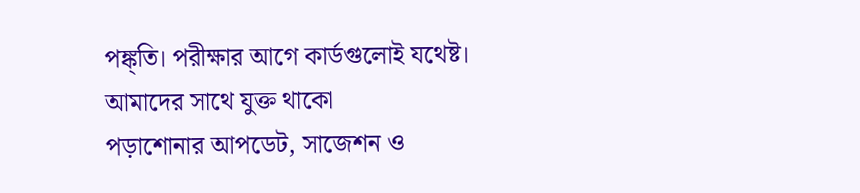পঙ্ক্তি। পরীক্ষার আগে কার্ডগুলোই যথেষ্ট।
আমাদের সাথে যুক্ত থাকো
পড়াশোনার আপডেট, সাজেশন ও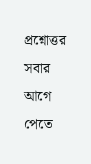প্রশ্নোত্তর সবার আগে পেতে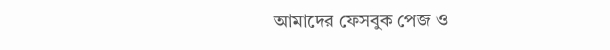আমাদের ফেসবুক পেজ ও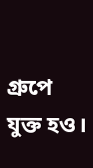গ্রুপে যুক্ত হও।